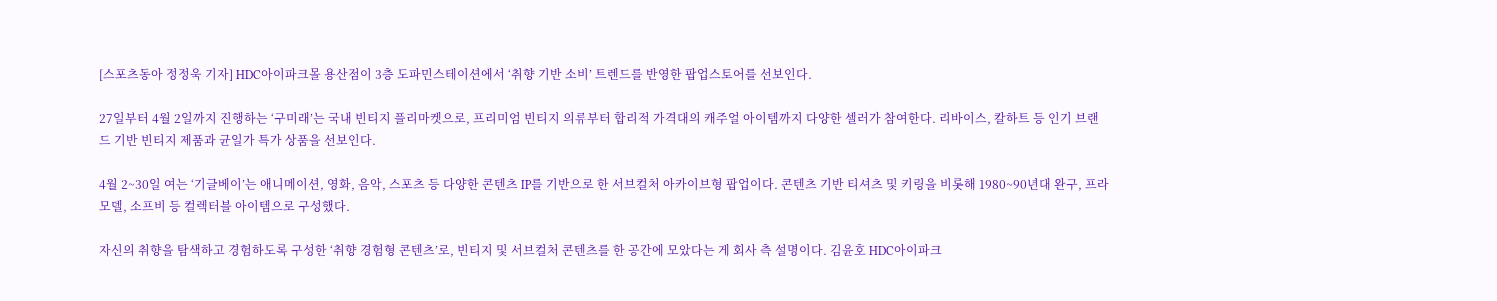[스포츠동아 정정욱 기자] HDC아이파크몰 용산점이 3층 도파민스테이션에서 ‘취향 기반 소비’ 트렌드를 반영한 팝업스토어를 선보인다.

27일부터 4월 2일까지 진행하는 ‘구미래’는 국내 빈티지 플리마켓으로, 프리미엄 빈티지 의류부터 합리적 가격대의 캐주얼 아이템까지 다양한 셀러가 참여한다. 리바이스, 칼하트 등 인기 브랜드 기반 빈티지 제품과 균일가 특가 상품을 선보인다.

4월 2~30일 여는 ‘기글베이’는 애니메이션, 영화, 음악, 스포츠 등 다양한 콘텐츠 IP를 기반으로 한 서브컬처 아카이브형 팝업이다. 콘텐츠 기반 티셔츠 및 키링을 비롯해 1980~90년대 완구, 프라모델, 소프비 등 컬렉터블 아이템으로 구성했다.

자신의 취향을 탐색하고 경험하도록 구성한 ‘취향 경험형 콘텐츠’로, 빈티지 및 서브컬처 콘텐츠를 한 공간에 모았다는 게 회사 측 설명이다. 김윤호 HDC아이파크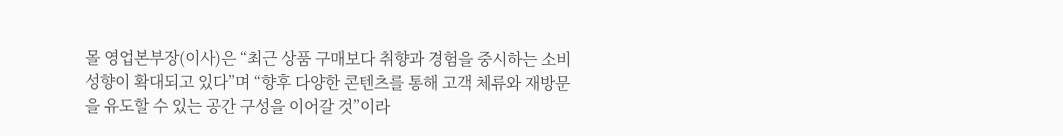몰 영업본부장(이사)은 “최근 상품 구매보다 취향과 경험을 중시하는 소비 성향이 확대되고 있다”며 “향후 다양한 콘텐츠를 통해 고객 체류와 재방문을 유도할 수 있는 공간 구성을 이어갈 것”이라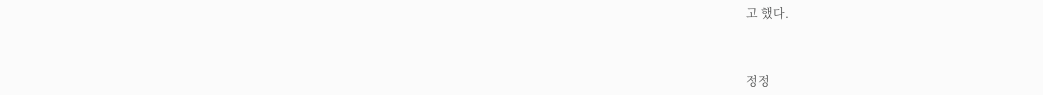고 했다.



정정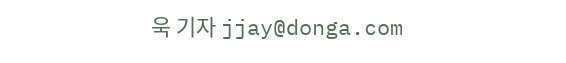욱 기자 jjay@donga.com